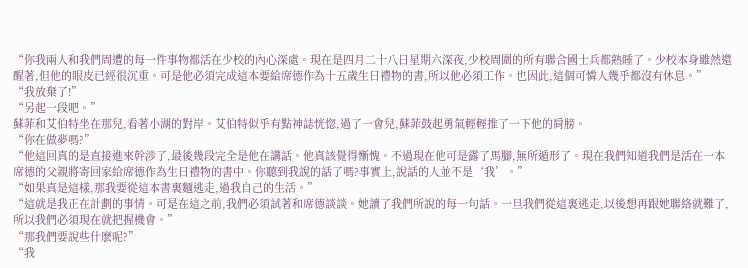“你我兩人和我們周遭的每一件事物都活在少校的內心深處。現在是四月二十八日星期六深夜,少校周圍的所有聯合國士兵都熟睡了。少校本身雖然還醒著,但他的眼皮已經很沉重。可是他必須完成這本要給席德作為十五歲生日禮物的書,所以他必須工作。也因此,這個可憐人幾乎都沒有休息。”
“我放棄了!”
“另起一段吧。”
蘇菲和艾伯特坐在那兒,看著小湖的對岸。艾伯特似乎有點神誌恍惚,過了一會兒,蘇菲鼓起勇氣輕輕推了一下他的肩膀。
“你在做夢嗎?”
“他這回真的是直接進來幹涉了,最後幾段完全是他在講話。他真該覺得慚愧。不過現在他可是露了馬腳,無所遁形了。現在我們知道我們是活在一本席德的父親將寄回家給席德作為生日禮物的書中。你聽到我說的話了嗎?事實上,說話的人並不是‘我’。”
“如果真是這樣,那我要從這本書裏麵逃走,過我自己的生活。”
“這就是我正在計劃的事情。可是在這之前,我們必須試著和席德談談。她讀了我們所說的每一句話。一旦我們從這裏逃走,以後想再跟她聯絡就難了,所以我們必須現在就把握機會。”
“那我們要說些什麽呢?”
“我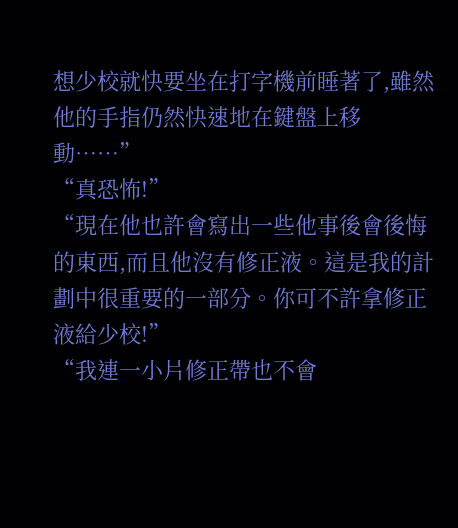想少校就快要坐在打字機前睡著了,雖然他的手指仍然快速地在鍵盤上移動……”
“真恐怖!”
“現在他也許會寫出一些他事後會後悔的東西,而且他沒有修正液。這是我的計劃中很重要的一部分。你可不許拿修正液給少校!”
“我連一小片修正帶也不會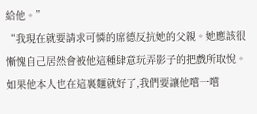給他。”
“我現在就要請求可憐的席德反抗她的父親。她應該很慚愧自己居然會被他這種肆意玩弄影子的把戲所取悅。如果他本人也在這裏麵就好了,我們要讓他嚐一嚐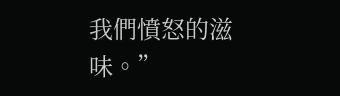我們憤怒的滋味。”